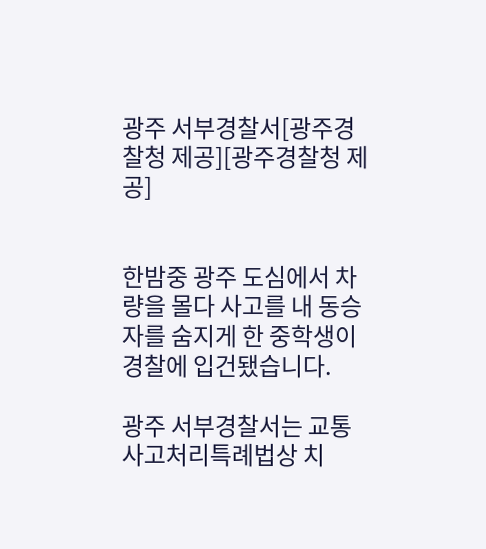광주 서부경찰서[광주경찰청 제공][광주경찰청 제공]


한밤중 광주 도심에서 차량을 몰다 사고를 내 동승자를 숨지게 한 중학생이 경찰에 입건됐습니다.

광주 서부경찰서는 교통사고처리특례법상 치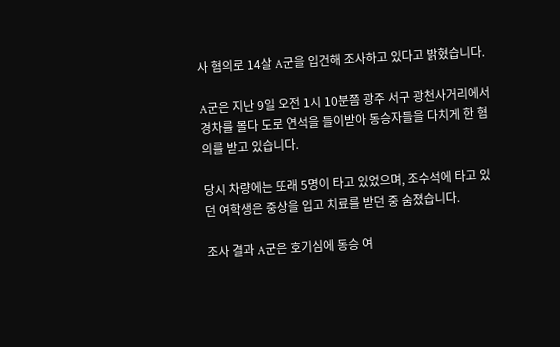사 혐의로 14살 A군을 입건해 조사하고 있다고 밝혔습니다.

A군은 지난 9일 오전 1시 10분쯤 광주 서구 광천사거리에서 경차를 몰다 도로 연석을 들이받아 동승자들을 다치게 한 혐의를 받고 있습니다.

당시 차량에는 또래 5명이 타고 있었으며, 조수석에 타고 있던 여학생은 중상을 입고 치료를 받던 중 숨졌습니다.

조사 결과 A군은 호기심에 동승 여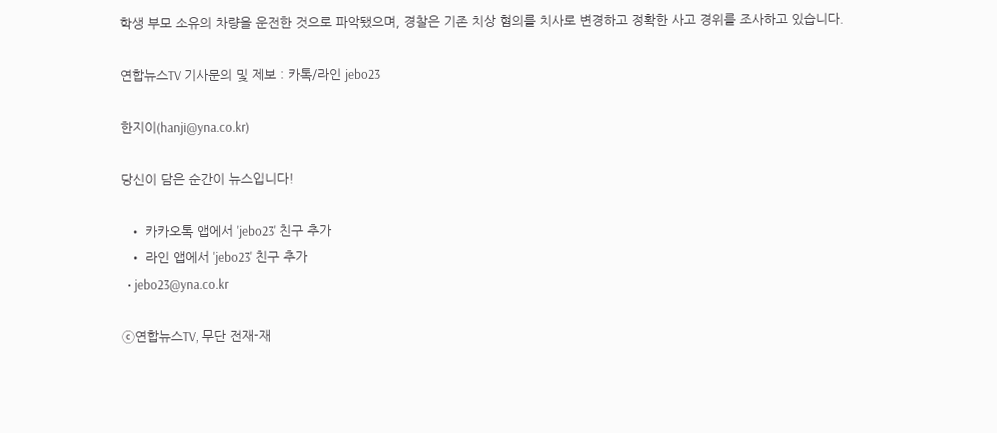학생 부모 소유의 차량을 운전한 것으로 파악됐으며, 경찰은 기존 치상 혐의를 치사로 변경하고 정확한 사고 경위를 조사하고 있습니다.

연합뉴스TV 기사문의 및 제보 : 카톡/라인 jebo23

한지이(hanji@yna.co.kr)

당신이 담은 순간이 뉴스입니다!

  • 카카오톡 앱에서 'jebo23' 친구 추가
  • 라인 앱에서 'jebo23' 친구 추가
  • jebo23@yna.co.kr

ⓒ연합뉴스TV, 무단 전재-재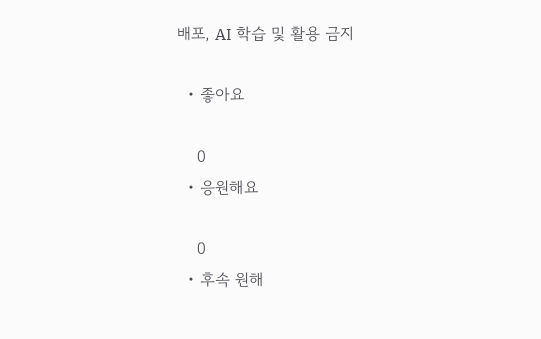배포, AI 학습 및 활용 금지

  • 좋아요

    0
  • 응원해요

    0
  • 후속 원해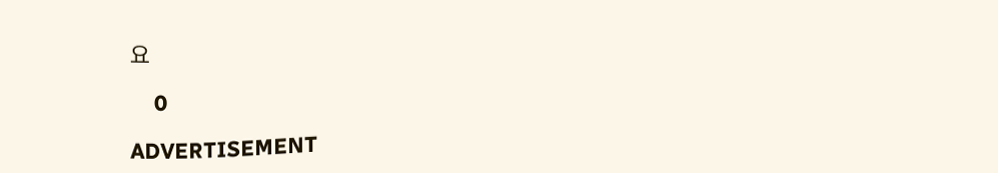요

    0

ADVERTISEMENT